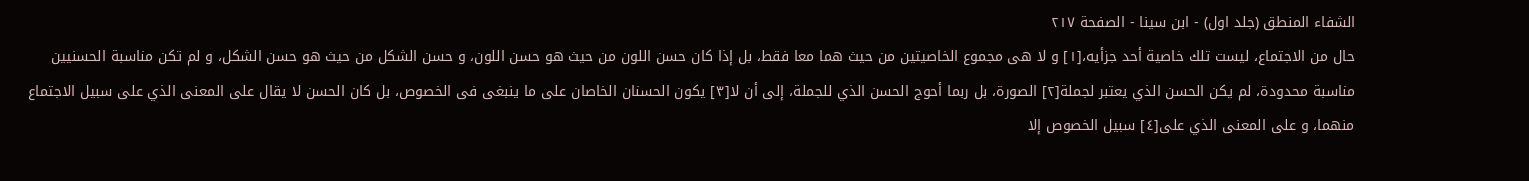الشفاء المنطق (جلد اول) - ابن سينا - الصفحة ٢١٧
حال من الاجتماع، ليست تلك خاصية أحد جزأيه،[١] و لا هى مجموع الخاصيتين من حيث هما معا فقط، بل إذا كان حسن اللون من حيث هو حسن اللون، و حسن الشكل من حيث هو حسن الشكل، و لم تكن مناسبة الحسنيين مناسبة محدودة، لم يكن الحسن الذي يعتبر لجملة[٢] الصورة، بل ربما أحوج الحسن الذي للجملة، إلى أن لا[٣] يكون الحسنان الخاصان على ما ينبغى فى الخصوص، بل كان الحسن لا يقال على المعنى الذي على سبيل الاجتماع منهما، و على المعنى الذي على[٤] سبيل الخصوص إلا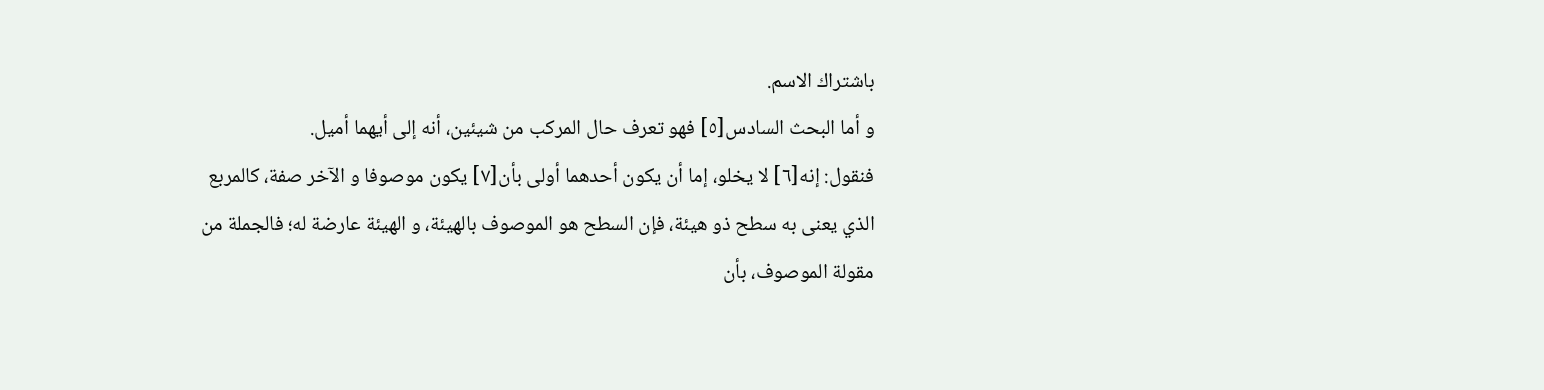باشتراك الاسم.
و أما البحث السادس[٥] فهو تعرف حال المركب من شيئين، أنه إلى أيهما أميل.
فنقول: إنه[٦] لا يخلو، إما أن يكون أحدهما أولى بأن[٧] يكون موصوفا و الآخر صفة، كالمربع الذي يعنى به سطح ذو هيئة، فإن السطح هو الموصوف بالهيئة، و الهيئة عارضة له؛ فالجملة من مقولة الموصوف، بأن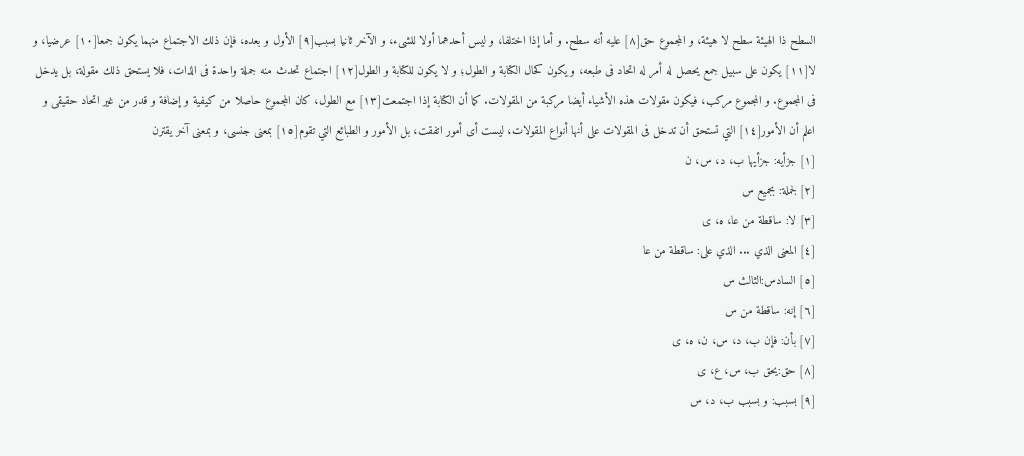السطح ذا الهيئة سطح لا هيئة، و المجموع حق[٨] عليه أنه سطح. و أما إذا اختلفا، و ليس أحدهما أولا للشىء، و الآخر ثانيا بسبب[٩] الأول و بعده، فإن ذلك الاجتماع منهما يكون جمعا[١٠] عرضيا، و لا[١١] يكون على سبيل جمع يحصل له أمر له اتحاد فى طبعه، و يكون كحال الكتابة و الطول؛ و لا يكون للكتابة و الطول[١٢] اجتماع تحدث منه جملة واحدة فى الذات، فلا يستحق ذلك مقولة، بل يدخل فى المجموع. و المجموع مركب، فيكون مقولات هذه الأشياء أيضا مركبة من المقولات. كما أن الكتابة إذا اجتمعت[١٣] مع الطول، كان المجموع حاصلا من كيفية و إضافة و قدر من غير اتحاد حقيقى و اعلم أن الأمور[١٤] التي تستحق أن تدخل فى المقولات على أنها أنواع المقولات، ليست أى أمور اتفقت، بل الأمور و الطبائع التي تقوم[١٥] بمعنى جنسى، و بمعنى آخر يقترن
[١] جزأيه: جزأيها ب، د، س، ن
[٢] لجملة: بجميع س
[٣] لا: ساقطة من عا، ه، ى
[٤] المعنى الذي ... الذي على: ساقطة من عا
[٥] السادس:الثالث س
[٦] إنه: ساقطة من س
[٧] بأن: فإن ب، د، س، ن، ه، ى
[٨] حق:يحق ب، س، ع، ى
[٩] بسبب: و بسبب ب، د، س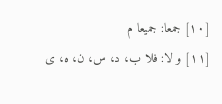[١٠] جمعا: جميعا م
[١١] و لا: فلا ب، د، س، ن، ه، ى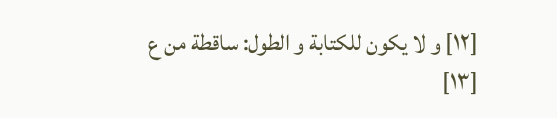[١٢] و لا يكون للكتابة و الطول: ساقطة من ع
[١٣]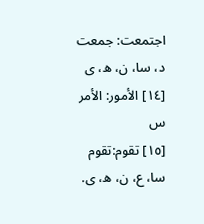اجتمعت: جمعت د، سا، ن، ه، ى
[١٤] الأمور: الأمر س
[١٥] تقوم:تقوم سا، ع، ن، ه، ى.